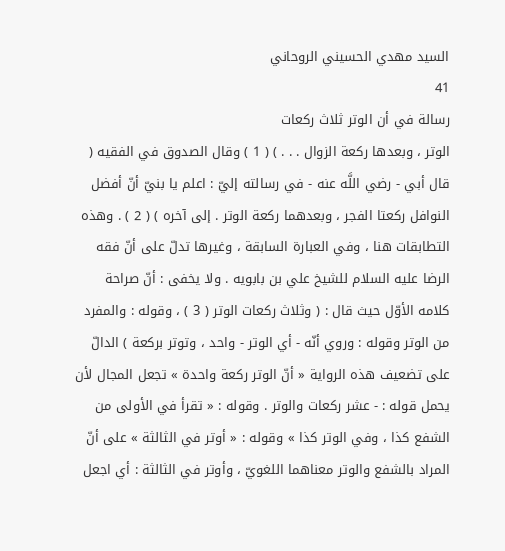السيد مهدي الحسيني الروحاني
41
رسالة في أن الوتر ثلاث ركعات
الوتر ، وبعدها ركعة الزوال . . . ) ( 1 ) وقال الصدوق في الفقيه ( قال أبي - رضي اللَّه عنه - في رسالته إليّ : اعلم يا بنيّ أنّ أفضل النوافل ركعتا الفجر ، وبعدهما ركعة الوتر . إلى آخره ) ( 2 ) . وهذه التطابقات هنا ، وفي العبارة السابقة ، وغيرها تدلّ على أنّ فقه الرضا عليه السلام للشيخ علي بن بابويه . ولا يخفى : أنّ صراحة كلامه الأوّل حيث قال : ( وثلاث ركعات الوتر ( 3 ) ، وقوله : والمفرد من الوتر وقوله : وروي أنّه - أي الوتر - واحد ، وتوتر بركعة ) الدالّ على تضعيف هذه الرواية « أنّ الوتر ركعة واحدة » تجعل المجال لأن يحمل قوله : - عشر ركعات والوتر . وقوله : « تقرأ في الأولى من الشفع كذا ، وفي الوتر كذا » وقوله : « أوتر في الثالثة » على أنّ المراد بالشفع والوتر معناهما اللغويّ ، وأوتر في الثالثة : أي اجعل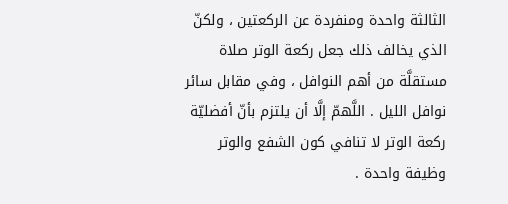الثالثة واحدة ومنفردة عن الركعتين ، ولكنّ الذي يخالف ذلك جعل ركعة الوتر صلاة مستقلَّة من أهم النوافل ، وفي مقابل سائر نوافل الليل . اللَّهمّ إلَّا أن يلتزم بأنّ أفضليّة ركعة الوتر لا تنافي كون الشفع والوتر وظيفة واحدة .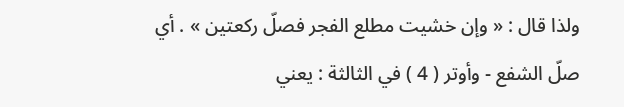ولذا قال : « وإن خشيت مطلع الفجر فصلّ ركعتين » . أي صلّ الشفع - وأوتر ( 4 ) في الثالثة : يعني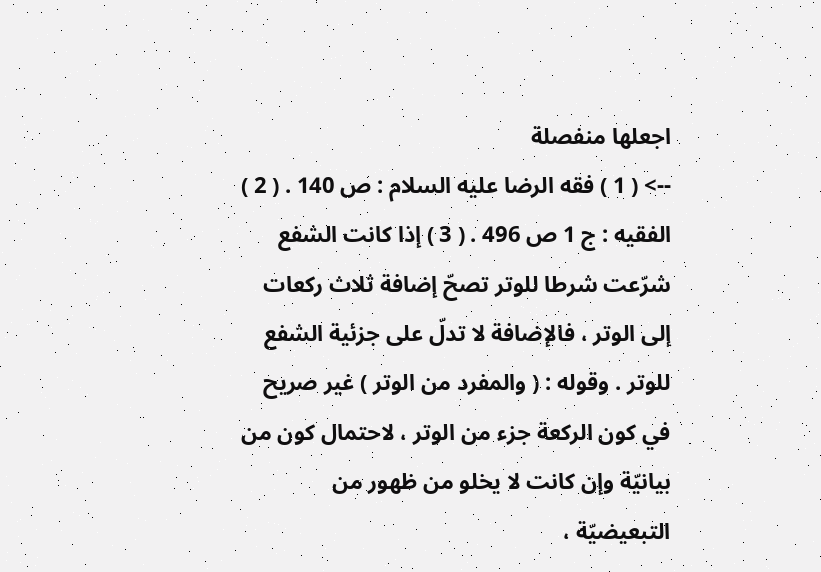اجعلها منفصلة
--> ( 1 ) فقه الرضا عليه السلام : ص 140 . ( 2 ) الفقيه : ج 1 ص 496 . ( 3 ) إذا كانت الشفع شرّعت شرطا للوتر تصحّ إضافة ثلاث ركعات إلى الوتر ، فالإضافة لا تدلّ على جزئية الشفع للوتر . وقوله : ( والمفرد من الوتر ) غير صريح في كون الركعة جزء من الوتر ، لاحتمال كون من بيانيّة وإن كانت لا يخلو من ظهور من التبعيضيّة ،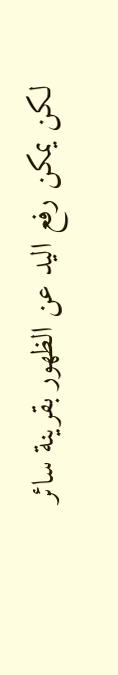لكن يمكن رفع اليد عن الظهور بقرينة سائر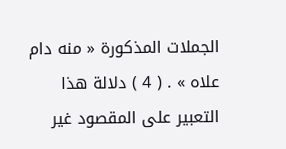الجملات المذكورة « منه دام علاه » . ( 4 ) دلالة هذا التعبير على المقصود غير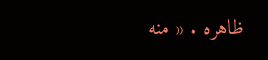ظاهره . « منه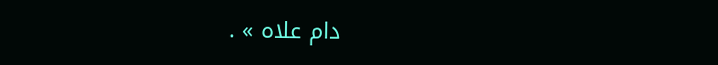دام علاه » .